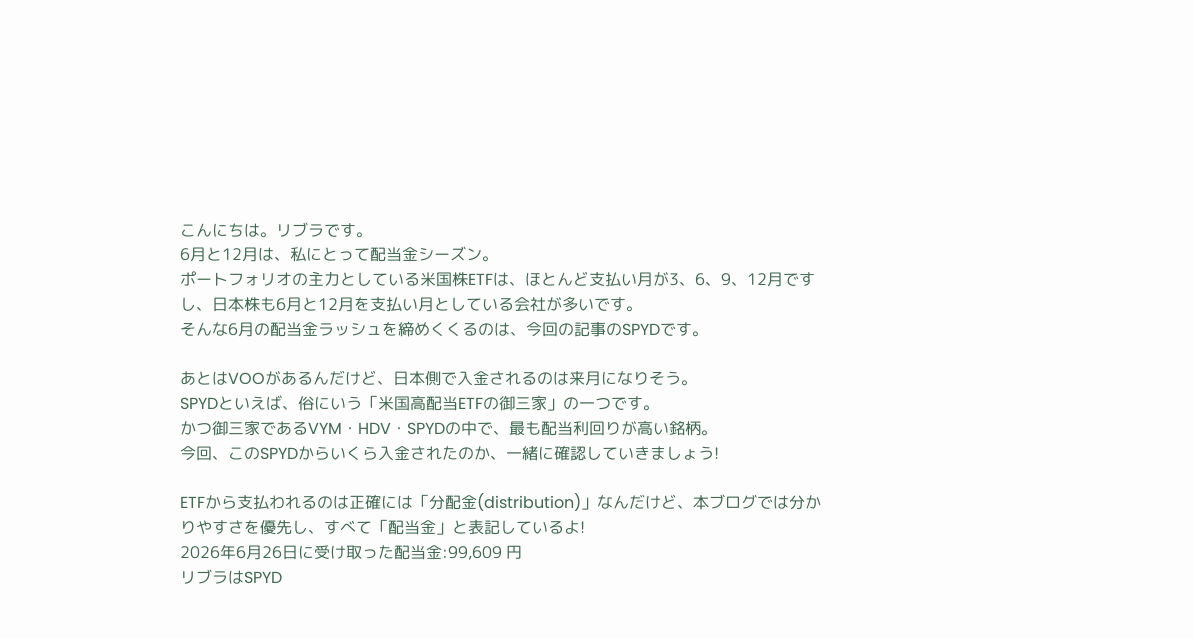こんにちは。リブラです。
6月と12月は、私にとって配当金シーズン。
ポートフォリオの主力としている米国株ETFは、ほとんど支払い月が3、6、9、12月ですし、日本株も6月と12月を支払い月としている会社が多いです。
そんな6月の配当金ラッシュを締めくくるのは、今回の記事のSPYDです。

あとはVOOがあるんだけど、日本側で入金されるのは来月になりそう。
SPYDといえば、俗にいう「米国高配当ETFの御三家」の一つです。
かつ御三家であるVYM・HDV・SPYDの中で、最も配当利回りが高い銘柄。
今回、このSPYDからいくら入金されたのか、一緒に確認していきましょう!

ETFから支払われるのは正確には「分配金(distribution)」なんだけど、本ブログでは分かりやすさを優先し、すべて「配当金」と表記しているよ!
2026年6月26日に受け取った配当金:99,609 円
リブラはSPYD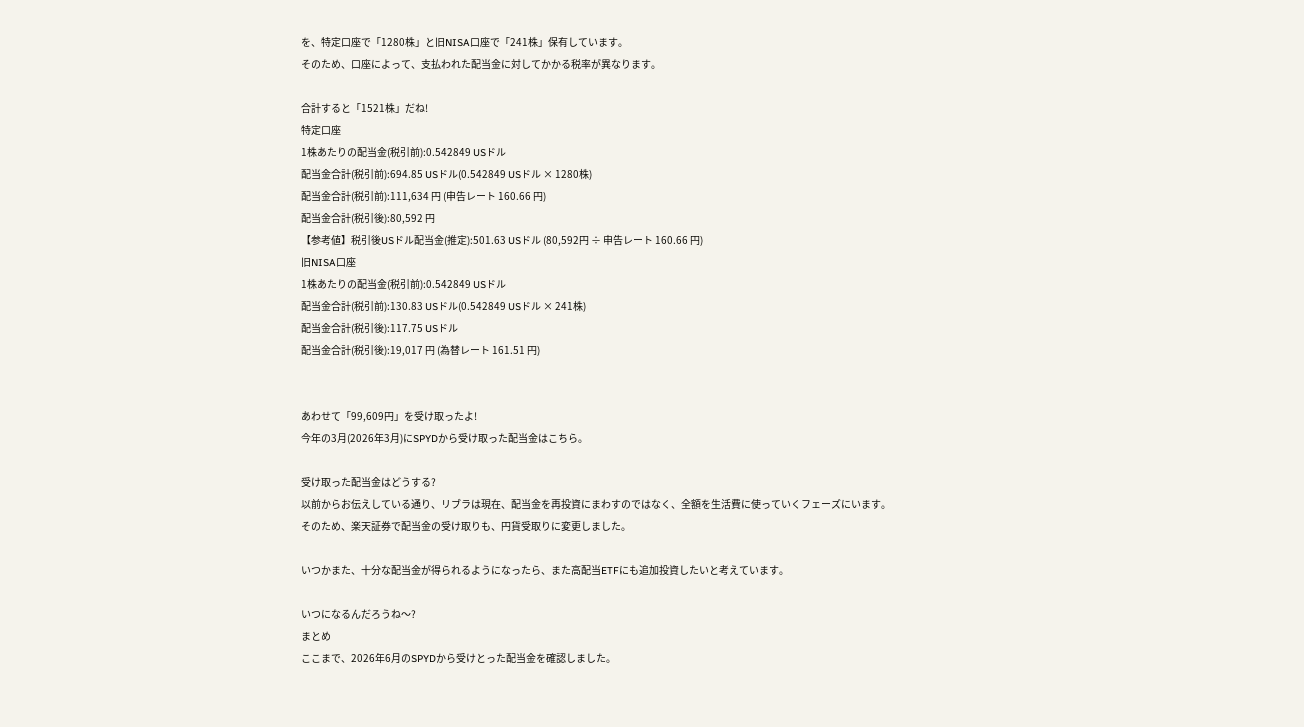を、特定口座で「1280株」と旧NISA口座で「241株」保有しています。
そのため、口座によって、支払われた配当金に対してかかる税率が異なります。

合計すると「1521株」だね!
特定口座
1株あたりの配当金(税引前):0.542849 USドル
配当金合計(税引前):694.85 USドル(0.542849 USドル × 1280株)
配当金合計(税引前):111,634 円 (申告レート 160.66 円)
配当金合計(税引後):80,592 円
【参考値】税引後USドル配当金(推定):501.63 USドル (80,592円 ÷ 申告レート 160.66 円)
旧NISA口座
1株あたりの配当金(税引前):0.542849 USドル
配当金合計(税引前):130.83 USドル(0.542849 USドル × 241株)
配当金合計(税引後):117.75 USドル
配当金合計(税引後):19,017 円 (為替レート 161.51 円)


あわせて「99,609円」を受け取ったよ!
今年の3月(2026年3月)にSPYDから受け取った配当金はこちら。

受け取った配当金はどうする?
以前からお伝えしている通り、リブラは現在、配当金を再投資にまわすのではなく、全額を生活費に使っていくフェーズにいます。
そのため、楽天証券で配当金の受け取りも、円貨受取りに変更しました。

いつかまた、十分な配当金が得られるようになったら、また高配当ETFにも追加投資したいと考えています。

いつになるんだろうね〜?
まとめ
ここまで、2026年6月のSPYDから受けとった配当金を確認しました。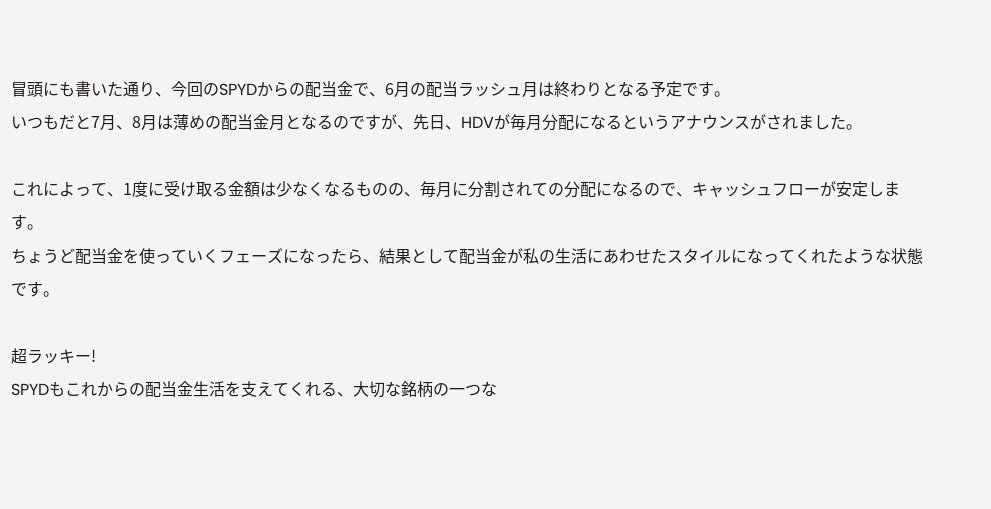冒頭にも書いた通り、今回のSPYDからの配当金で、6月の配当ラッシュ月は終わりとなる予定です。
いつもだと7月、8月は薄めの配当金月となるのですが、先日、HDVが毎月分配になるというアナウンスがされました。

これによって、1度に受け取る金額は少なくなるものの、毎月に分割されての分配になるので、キャッシュフローが安定します。
ちょうど配当金を使っていくフェーズになったら、結果として配当金が私の生活にあわせたスタイルになってくれたような状態です。

超ラッキー!
SPYDもこれからの配当金生活を支えてくれる、大切な銘柄の一つな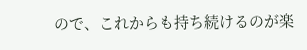ので、これからも持ち続けるのが楽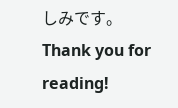しみです。
Thank you for reading!